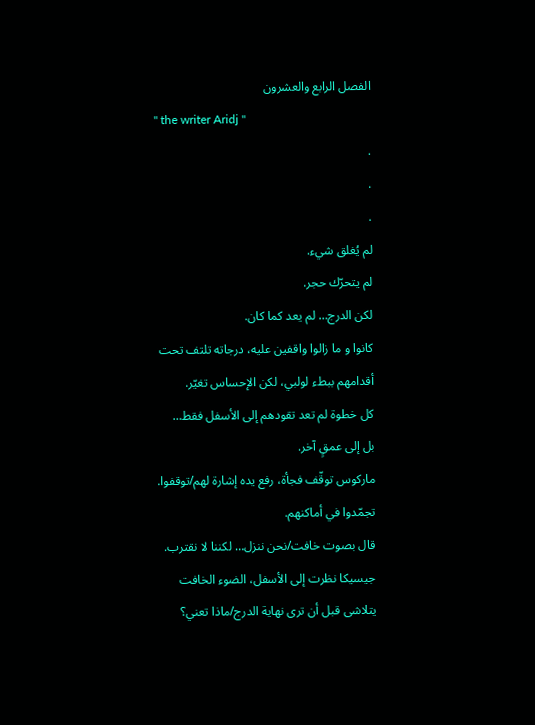الفصل الرابع والعشرون
" the writer Aridj "
.
.
.
لم يُغلق شيء.
لم يتحرّك حجر.
لكن الدرج… لم يعد كما كان.
كانوا و ما زالوا واقفين عليه، درجاته تلتف تحت أقدامهم ببطء لولبي، لكن الإحساس تغيّر.
كل خطوة لم تعد تقودهم إلى الأسفل فقط…
بل إلى عمقٍ آخر.
ماركوس توقّف فجأة، رفع يده إشارة لهم/توقفوا.
تجمّدوا في أماكنهم.
قال بصوت خافت/نحن ننزل… لكننا لا نقترب.
جيسيكا نظرت إلى الأسفل، الضوء الخافت يتلاشى قبل أن ترى نهاية الدرج/ماذا تعني؟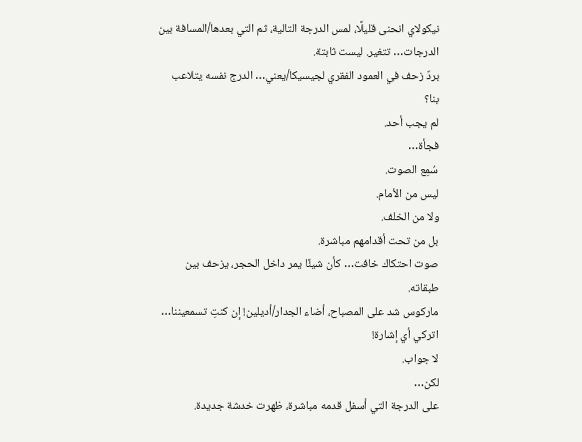نيكولاي انحنى قليلًا، لمس الدرجة التالية، ثم التي بعدها/المسافة بين الدرجات… تتغير. ليست ثابتة.
بردٌ زحف في العمود الفقري لجيسيكا/يعني… الدرج نفسه يتلاعب بنا؟
لم يجب أحد.
فجأة…
سُمِع الصوت.
ليس من الأمام.
ولا من الخلف.
بل من تحت أقدامهم مباشرة.
صوت احتكاك خافت… كأن شيئًا يمر داخل الحجر، يزحف بين طبقاته.
ماركوس شد على المصباح، أضاء الجدار/أديلين! إن كنتِ تسمعيننا… اتركي أي إشارة!
لا جواب.
لكن…
على الدرجة التي أسفل قدمه مباشرة، ظهرت خدشة جديدة.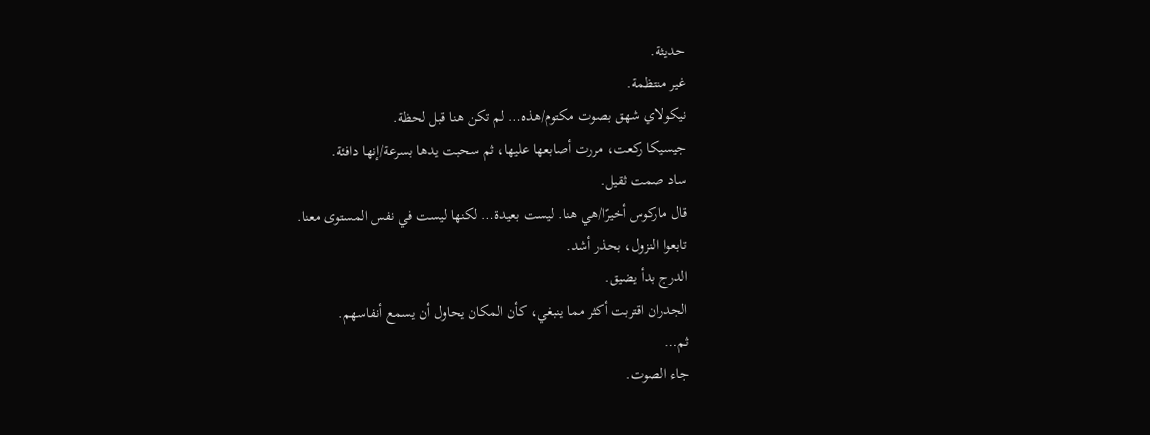حديثة.
غير منتظمة.
نيكولاي شهق بصوت مكتوم/هذه… لم تكن هنا قبل لحظة.
جيسيكا ركعت، مررت أصابعها عليها، ثم سحبت يدها بسرعة/إنها دافئة.
ساد صمت ثقيل.
قال ماركوس أخيرًا/هي هنا. ليست بعيدة… لكنها ليست في نفس المستوى معنا.
تابعوا النزول، بحذر أشد.
الدرج بدأ يضيق.
الجدران اقتربت أكثر مما ينبغي، كأن المكان يحاول أن يسمع أنفاسهم.
ثم…
جاء الصوت.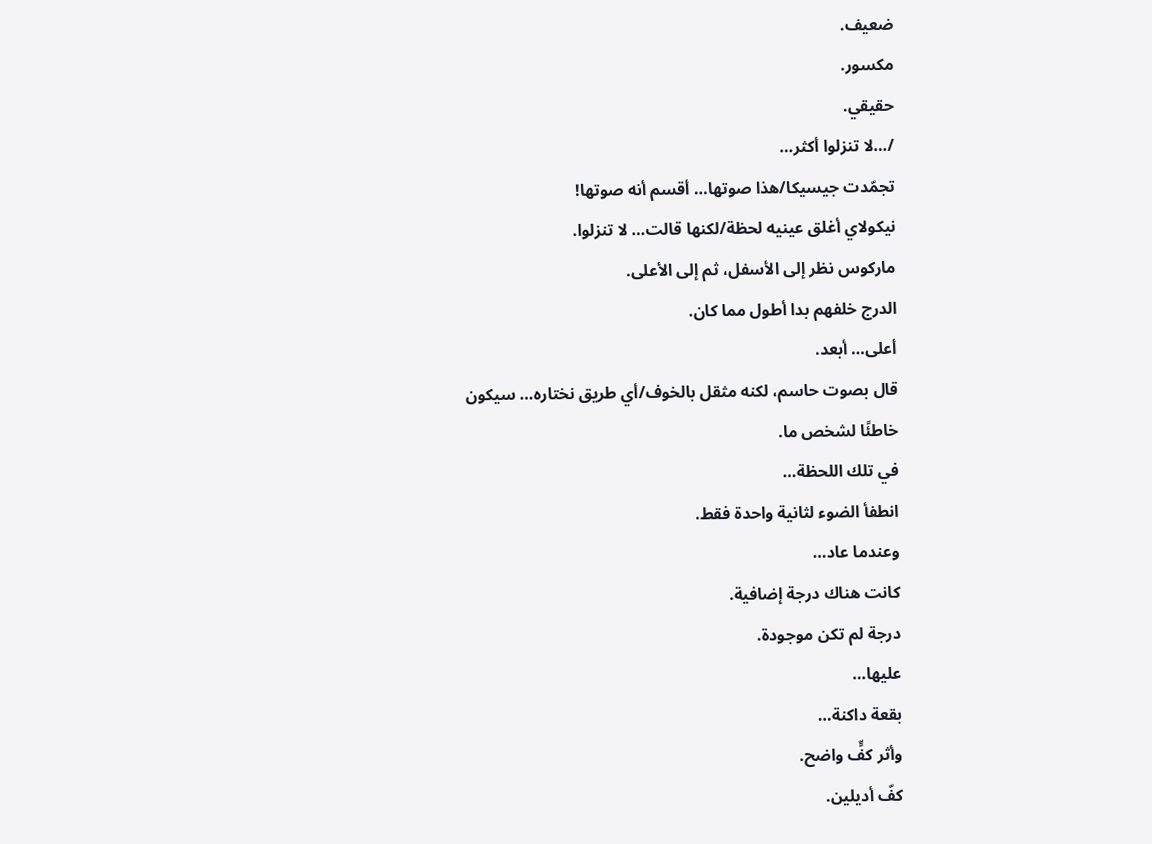ضعيف.
مكسور.
حقيقي.
/…لا تنزلوا أكثر…
تجمّدت جيسيكا/هذا صوتها… أقسم أنه صوتها!
نيكولاي أغلق عينيه لحظة/لكنها قالت… لا تنزلوا.
ماركوس نظر إلى الأسفل، ثم إلى الأعلى.
الدرج خلفهم بدا أطول مما كان.
أعلى… أبعد.
قال بصوت حاسم، لكنه مثقل بالخوف/أي طريق نختاره… سيكون خاطئًا لشخص ما.
في تلك اللحظة…
انطفأ الضوء لثانية واحدة فقط.
وعندما عاد…
كانت هناك درجة إضافية.
درجة لم تكن موجودة.
عليها…
بقعة داكنة…
وأثر كفٍّ واضح.
كفّ أديلين.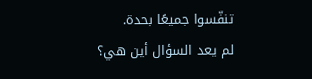تنفّسوا جميعًا بحدة.
لم يعد السؤال أين هي؟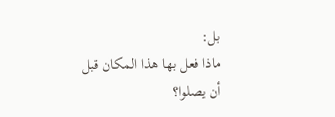بل:
ماذا فعل بها هذا المكان قبل أن يصلوا؟